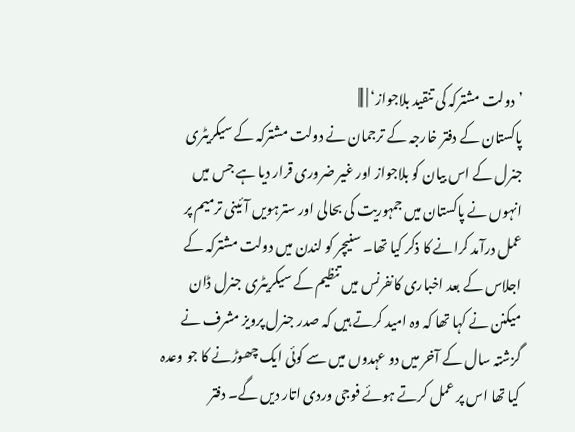’دولت مشترکہ کی تنقید بلاجواز‘ | |||
پاکستان کے دفتر خارجہ کے ترجمان نے دولت مشترکہ کے سیکریٹری جنرل کے اس بیان کو بلاجواز اور غیر ضروری قرار دیا ہے جس میں انہوں نے پاکستان میں جمہوریت کی بحالی اور سترہویں آئینی ترمیم پر عمل درآمد کرانے کا ذکر کیا تھا۔ سنیچر کو لندن میں دولت مشترکہ کے اجلاس کے بعد اخباری کانفرنس میں تنظیم کے سیکریٹری جنرل ڈان میکنن نے کہا تھا کہ وہ امید کرتے ہیں کہ صدر جنرل پرویز مشرف نے گزشتہ سال کے آخر میں دو عہدوں میں سے کوئی ایک چھوڑنے کا جو وعدہ کیا تھا اس پر عمل کرتے ہوئے فوجی وردی اتار دیں گے۔ دفتر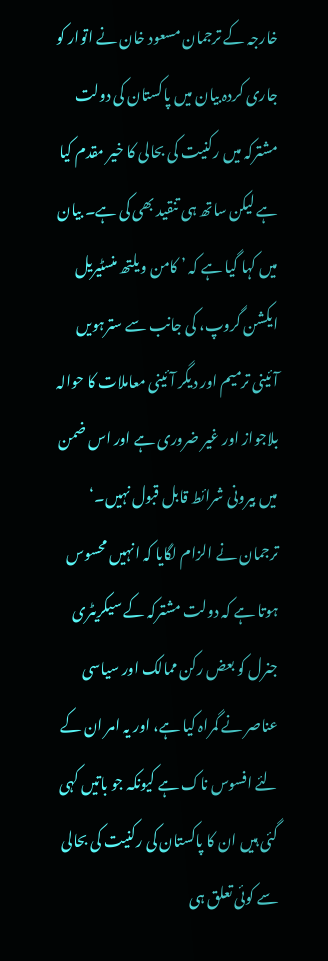خارجہ کے ترجمان مسعود خان نے اتوار کو جاری کردہ بیان میں پاکستان کی دولت مشترکہ میں رکنیت کی بحالی کا خیر مقدم کیا ہے لیکن ساتھ ہی تنقید بھی کی ہے۔ بیان میں کہا گیا ہے کہ ’ کامن ویلتھ منسٹیریل ایکشن گروپ، کی جانب سے سترہویں آئینی ترمیم اور دیگر آئینی معاملات کا حوالہ بلاجواز اور غیر ضروری ہے اور اس ضمن میں بیرونی شرائط قابل قبول نہیں۔‘ ترجمان نے الزام لگایا کہ انہیں محسوس ہوتا ہے کہ دولت مشترکہ کے سیکریٹری جنرل کو بعض رکن ممالک اور سیاسی عناصر نے گمراہ کیا ہے، اور یہ امر ان کے لئے افسوس ناک ہے کیونکہ جو باتیں کہی گئی ہیں ان کا پاکستان کی رکنیت کی بحالی سے کوئی تعلق ہی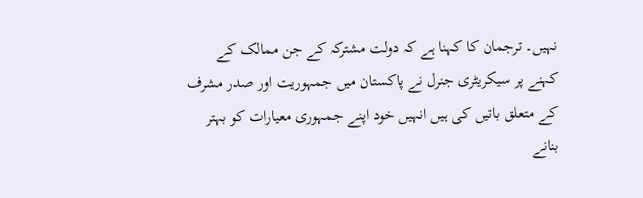نہیں۔ ترجمان کا کہنا ہے کہ دولت مشترکہ کے جن ممالک کے کہنے پر سیکریٹری جنرل نے پاکستان میں جمہوریت اور صدر مشرف کے متعلق باتیں کی ہیں انہیں خود اپنے جمہوری معیارات کو بہتر بنانے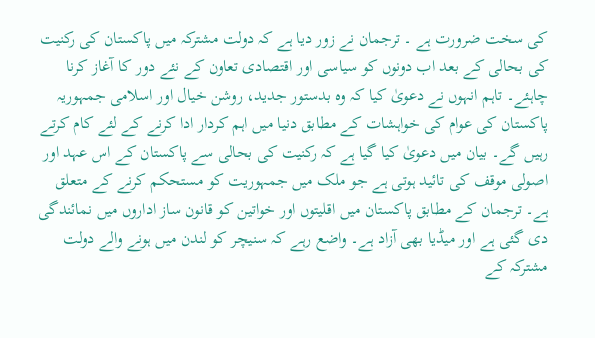کی سخت ضرورت ہے ۔ ترجمان نے زور دیا ہے کہ دولت مشترکہ میں پاکستان کی رکنیت کی بحالی کے بعد اب دونوں کو سیاسی اور اقتصادی تعاون کے نئے دور کا آغاز کرنا چاہئے۔ تاہم انہوں نے دعویٰ کیا کہ وہ بدستور جدید، روشن خیال اور اسلامی جمہوریہ پاکستان کی عوام کی خواہشات کے مطابق دنیا میں اہم کردار ادا کرنے کے لئے کام کرتے رہیں گے۔ بیان میں دعویٰ کیا گیا ہے کہ رکنیت کی بحالی سے پاکستان کے اس عہد اور اصولی موقف کی تائید ہوتی ہے جو ملک میں جمہوریت کو مستحکم کرنے کے متعلق ہے۔ ترجمان کے مطابق پاکستان میں اقلیتوں اور خواتین کو قانون ساز اداروں میں نمائندگی دی گئی ہے اور میڈیا بھی آزاد ہے۔ واضع رہے کہ سنیچر کو لندن میں ہونے والے دولت مشترکہ کے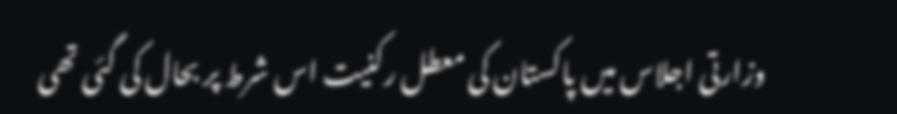وزارتی اجلاس میں پاکستان کی معطل رکنیت اس شرط پر بحال کی گئی تھی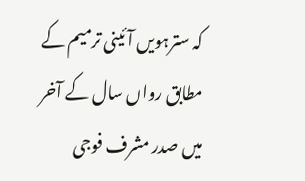کہ سترہویں آئینی ترمیم کے مطابق رواں سال کے آخر میں صدر مشرف فوجی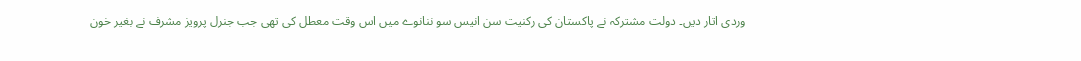وردی اتار دیں۔ دولت مشترکہ نے پاکستان کی رکنیت سن انیس سو ننانوے میں اس وقت معطل کی تھی جب جنرل پرویز مشرف نے بغیر خون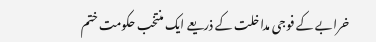خرابے کے فوجی مداخلت کے ذریعے ایک منتخب حکومت ختم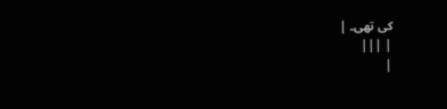کی تھی۔ |
| |||
|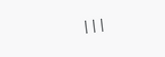|||